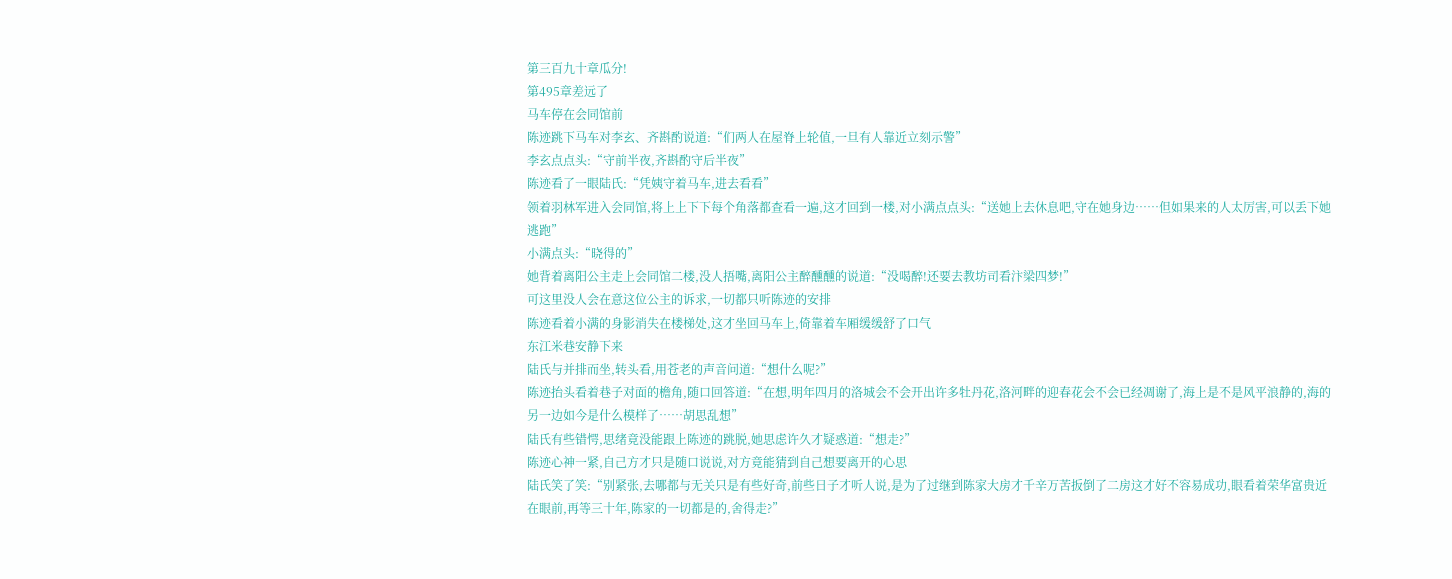第三百九十章瓜分!
第495章差远了
马车停在会同馆前
陈迹跳下马车对李玄、齐斟酌说道:“们两人在屋脊上轮值,一旦有人靠近立刻示警”
李玄点点头:“守前半夜,齐斟酌守后半夜”
陈迹看了一眼陆氏:“凭姨守着马车,进去看看”
领着羽林军进入会同馆,将上上下下每个角落都查看一遍,这才回到一楼,对小满点点头:“送她上去休息吧,守在她身边……但如果来的人太厉害,可以丢下她逃跑”
小满点头:“晓得的”
她背着离阳公主走上会同馆二楼,没人捂嘴,离阳公主醉醺醺的说道:“没喝醉!还要去教坊司看汴梁四梦!”
可这里没人会在意这位公主的诉求,一切都只听陈迹的安排
陈迹看着小满的身影消失在楼梯处,这才坐回马车上,倚靠着车厢缓缓舒了口气
东江米巷安静下来
陆氏与并排而坐,转头看,用苍老的声音问道:“想什么呢?”
陈迹抬头看着巷子对面的檐角,随口回答道:“在想,明年四月的洛城会不会开出许多牡丹花,洛河畔的迎春花会不会已经凋谢了,海上是不是风平浪静的,海的另一边如今是什么模样了……胡思乱想”
陆氏有些错愕,思绪竟没能跟上陈迹的跳脱,她思虑许久才疑惑道:“想走?”
陈迹心神一紧,自己方才只是随口说说,对方竟能猜到自己想要离开的心思
陆氏笑了笑:“别紧张,去哪都与无关只是有些好奇,前些日子才听人说,是为了过继到陈家大房才千辛万苦扳倒了二房这才好不容易成功,眼看着荣华富贵近在眼前,再等三十年,陈家的一切都是的,舍得走?”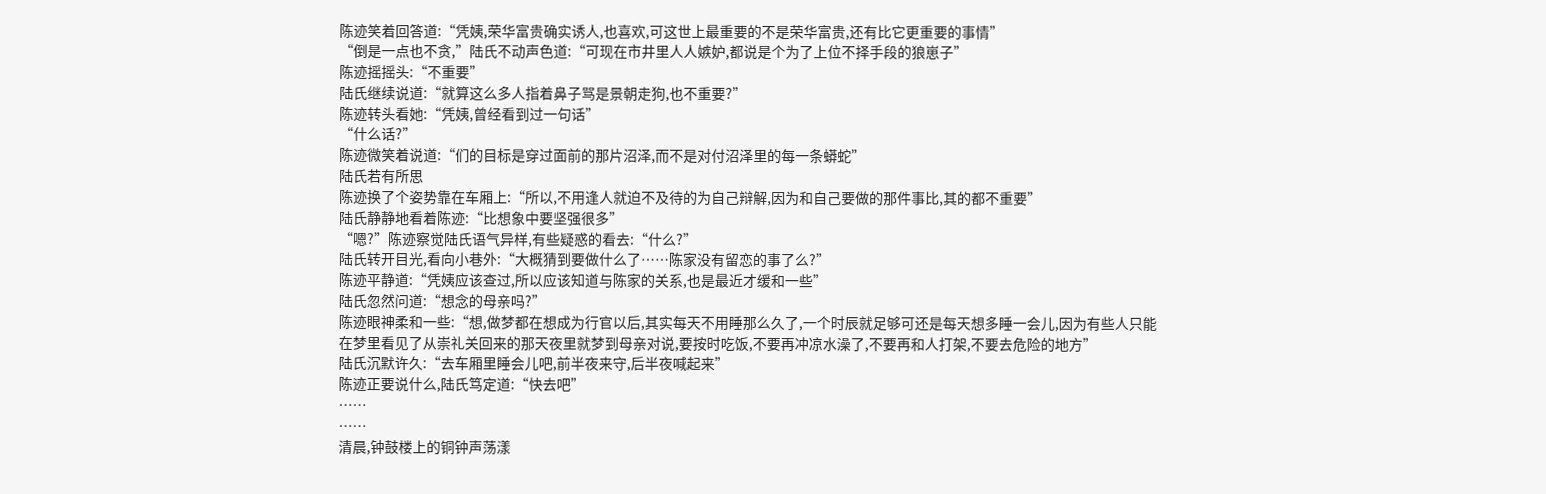陈迹笑着回答道:“凭姨,荣华富贵确实诱人,也喜欢,可这世上最重要的不是荣华富贵,还有比它更重要的事情”
“倒是一点也不贪,”陆氏不动声色道:“可现在市井里人人嫉妒,都说是个为了上位不择手段的狼崽子”
陈迹摇摇头:“不重要”
陆氏继续说道:“就算这么多人指着鼻子骂是景朝走狗,也不重要?”
陈迹转头看她:“凭姨,曾经看到过一句话”
“什么话?”
陈迹微笑着说道:“们的目标是穿过面前的那片沼泽,而不是对付沼泽里的每一条蟒蛇”
陆氏若有所思
陈迹换了个姿势靠在车厢上:“所以,不用逢人就迫不及待的为自己辩解,因为和自己要做的那件事比,其的都不重要”
陆氏静静地看着陈迹:“比想象中要坚强很多”
“嗯?”陈迹察觉陆氏语气异样,有些疑惑的看去:“什么?”
陆氏转开目光,看向小巷外:“大概猜到要做什么了……陈家没有留恋的事了么?”
陈迹平静道:“凭姨应该查过,所以应该知道与陈家的关系,也是最近才缓和一些”
陆氏忽然问道:“想念的母亲吗?”
陈迹眼神柔和一些:“想,做梦都在想成为行官以后,其实每天不用睡那么久了,一个时辰就足够可还是每天想多睡一会儿,因为有些人只能在梦里看见了从崇礼关回来的那天夜里就梦到母亲对说,要按时吃饭,不要再冲凉水澡了,不要再和人打架,不要去危险的地方”
陆氏沉默许久:“去车厢里睡会儿吧,前半夜来守,后半夜喊起来”
陈迹正要说什么,陆氏笃定道:“快去吧”
……
……
清晨,钟鼓楼上的铜钟声荡漾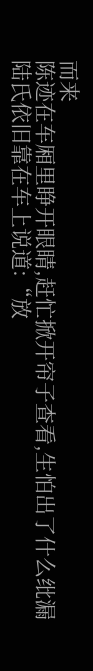而来
陈迹在车厢里睁开眼睛,赶忙掀开帘子查看,生怕出了什么纰漏
陆氏依旧靠在车上说道:“放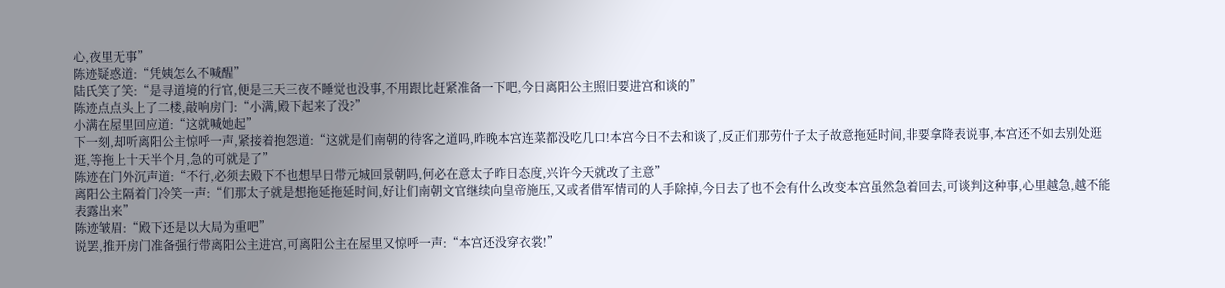心,夜里无事”
陈迹疑惑道:“凭姨怎么不喊醒”
陆氏笑了笑:“是寻道境的行官,便是三天三夜不睡觉也没事,不用跟比赶紧准备一下吧,今日离阳公主照旧要进宫和谈的”
陈迹点点头上了二楼,敲响房门:“小满,殿下起来了没?”
小满在屋里回应道:“这就喊她起”
下一刻,却听离阳公主惊呼一声,紧接着抱怨道:“这就是们南朝的待客之道吗,昨晚本宫连菜都没吃几口!本宫今日不去和谈了,反正们那劳什子太子故意拖延时间,非要拿降表说事,本宫还不如去别处逛逛,等拖上十天半个月,急的可就是了”
陈迹在门外沉声道:“不行,必须去殿下不也想早日带元城回景朝吗,何必在意太子昨日态度,兴许今天就改了主意”
离阳公主隔着门冷笑一声:“们那太子就是想拖延拖延时间,好让们南朝文官继续向皇帝施压,又或者借军情司的人手除掉,今日去了也不会有什么改变本宫虽然急着回去,可谈判这种事,心里越急,越不能表露出来”
陈迹皱眉:“殿下还是以大局为重吧”
说罢,推开房门准备强行带离阳公主进宫,可离阳公主在屋里又惊呼一声:“本宫还没穿衣裳!”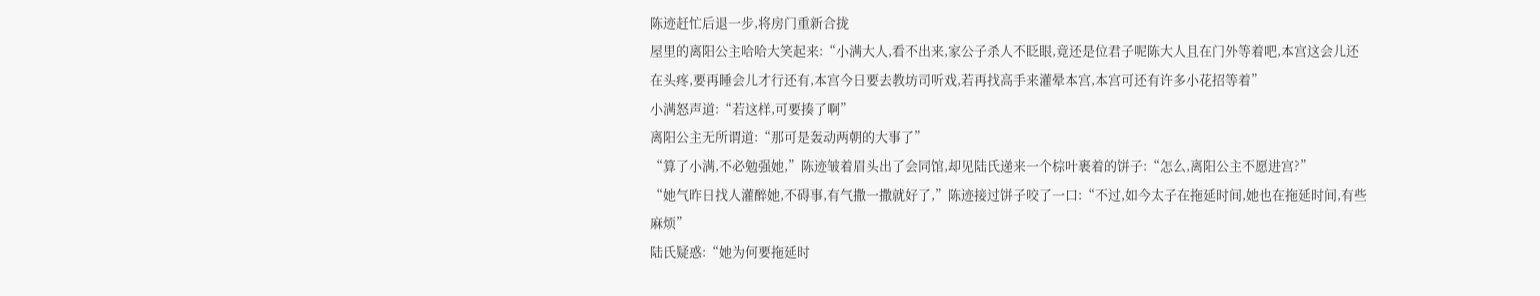陈迹赶忙后退一步,将房门重新合拢
屋里的离阳公主哈哈大笑起来:“小满大人,看不出来,家公子杀人不眨眼,竟还是位君子呢陈大人且在门外等着吧,本宫这会儿还在头疼,要再睡会儿才行还有,本宫今日要去教坊司听戏,若再找高手来灌晕本宫,本宫可还有许多小花招等着”
小满怒声道:“若这样,可要揍了啊”
离阳公主无所谓道:“那可是轰动两朝的大事了”
“算了小满,不必勉强她,”陈迹皱着眉头出了会同馆,却见陆氏递来一个棕叶裹着的饼子:“怎么,离阳公主不愿进宫?”
“她气昨日找人灌醉她,不碍事,有气撒一撒就好了,”陈迹接过饼子咬了一口:“不过,如今太子在拖延时间,她也在拖延时间,有些麻烦”
陆氏疑惑:“她为何要拖延时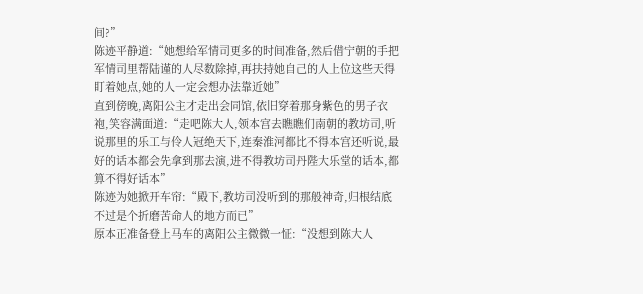间?”
陈迹平静道:“她想给军情司更多的时间准备,然后借宁朝的手把军情司里帮陆谨的人尽数除掉,再扶持她自己的人上位这些天得盯着她点,她的人一定会想办法靠近她”
直到傍晚,离阳公主才走出会同馆,依旧穿着那身紫色的男子衣袍,笑容满面道:“走吧陈大人,领本宫去瞧瞧们南朝的教坊司,听说那里的乐工与伶人冠绝天下,连秦淮河都比不得本宫还听说,最好的话本都会先拿到那去演,进不得教坊司丹陛大乐堂的话本,都算不得好话本”
陈迹为她掀开车帘:“殿下,教坊司没听到的那般神奇,归根结底不过是个折磨苦命人的地方而已”
原本正准备登上马车的离阳公主微微一怔:“没想到陈大人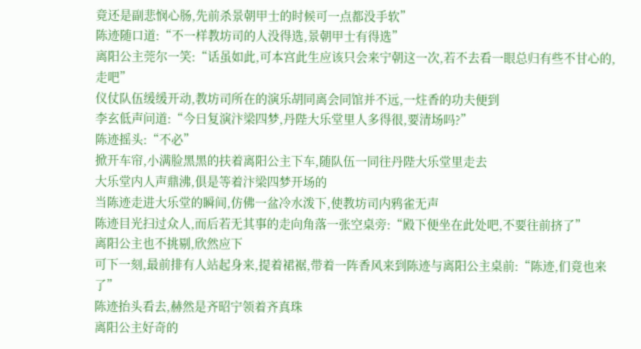竟还是副悲悯心肠,先前杀景朝甲士的时候可一点都没手软”
陈迹随口道:“不一样教坊司的人没得选,景朝甲士有得选”
离阳公主莞尔一笑:“话虽如此,可本宫此生应该只会来宁朝这一次,若不去看一眼总归有些不甘心的,走吧”
仪仗队伍缓缓开动,教坊司所在的演乐胡同离会同馆并不远,一炷香的功夫便到
李玄低声问道:“今日复演汴梁四梦,丹陛大乐堂里人多得很,要清场吗?”
陈迹摇头:“不必”
掀开车帘,小满脸黑黑的扶着离阳公主下车,随队伍一同往丹陛大乐堂里走去
大乐堂内人声鼎沸,俱是等着汴梁四梦开场的
当陈迹走进大乐堂的瞬间,仿佛一盆冷水泼下,使教坊司内鸦雀无声
陈迹目光扫过众人,而后若无其事的走向角落一张空桌旁:“殿下便坐在此处吧,不要往前挤了”
离阳公主也不挑剔,欣然应下
可下一刻,最前排有人站起身来,提着裙裾,带着一阵香风来到陈迹与离阳公主桌前:“陈迹,们竟也来了”
陈迹抬头看去,赫然是齐昭宁领着齐真珠
离阳公主好奇的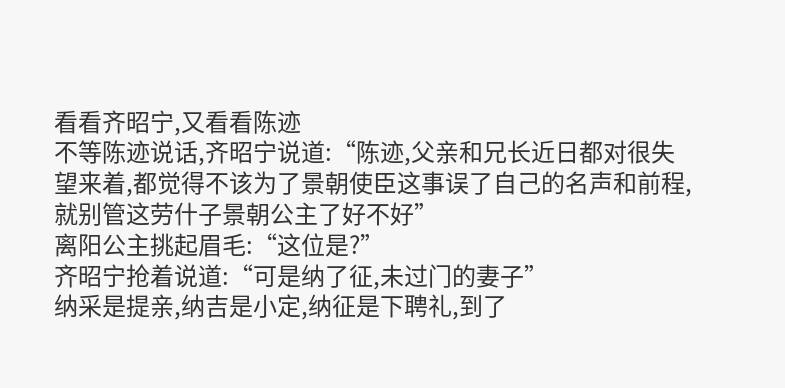看看齐昭宁,又看看陈迹
不等陈迹说话,齐昭宁说道:“陈迹,父亲和兄长近日都对很失望来着,都觉得不该为了景朝使臣这事误了自己的名声和前程,就别管这劳什子景朝公主了好不好”
离阳公主挑起眉毛:“这位是?”
齐昭宁抢着说道:“可是纳了征,未过门的妻子”
纳采是提亲,纳吉是小定,纳征是下聘礼,到了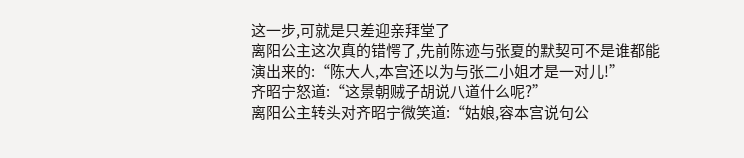这一步,可就是只差迎亲拜堂了
离阳公主这次真的错愕了,先前陈迹与张夏的默契可不是谁都能演出来的:“陈大人,本宫还以为与张二小姐才是一对儿!”
齐昭宁怒道:“这景朝贼子胡说八道什么呢?”
离阳公主转头对齐昭宁微笑道:“姑娘,容本宫说句公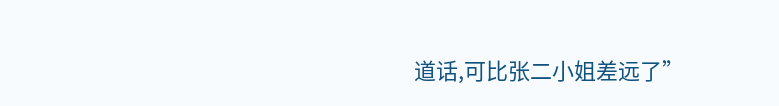道话,可比张二小姐差远了”